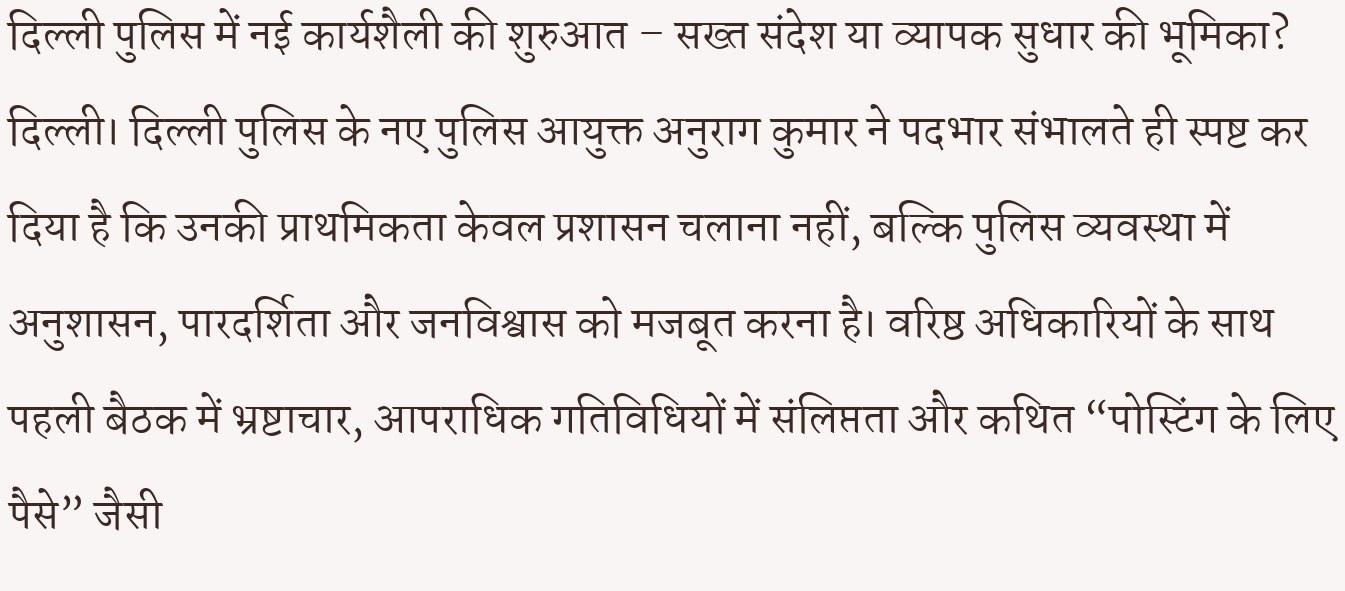दिल्ली पुलिस में नई कार्यशैली की शुरुआत – सख्त संदेश या व्यापक सुधार की भूमिका?
दिल्ली। दिल्ली पुलिस के नए पुलिस आयुक्त अनुराग कुमार ने पदभार संभालते ही स्पष्ट कर दिया है कि उनकी प्राथमिकता केवल प्रशासन चलाना नहीं, बल्कि पुलिस व्यवस्था में अनुशासन, पारदर्शिता और जनविश्वास को मजबूत करना है। वरिष्ठ अधिकारियों के साथ पहली बैठक में भ्रष्टाचार, आपराधिक गतिविधियों में संलिप्तता और कथित “पोस्टिंग के लिए पैसे” जैसी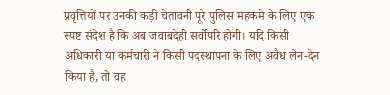प्रवृत्तियों पर उनकी कड़ी चेतावनी पूरे पुलिस महकमे के लिए एक स्पष्ट संदेश है कि अब जवाबदेही सर्वोपरि होगी। यदि किसी अधिकारी या कर्मचारी ने किसी पदस्थापना के लिए अवैध लेन-देन किया है, तो वह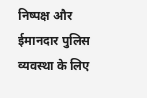निष्पक्ष और ईमानदार पुलिस व्यवस्था के लिए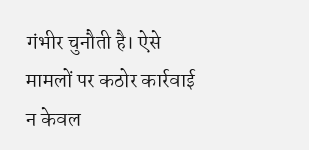गंभीर चुनौती है। ऐसे मामलों पर कठोर कार्रवाई न केवल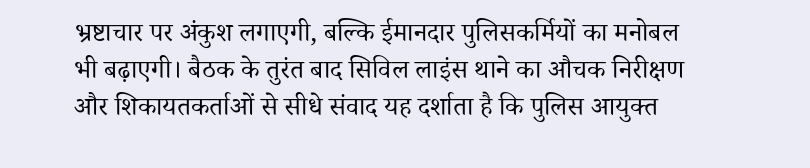भ्रष्टाचार पर अंकुश लगाएगी, बल्कि ईमानदार पुलिसकर्मियों का मनोबल भी बढ़ाएगी। बैठक के तुरंत बाद सिविल लाइंस थाने का औचक निरीक्षण और शिकायतकर्ताओं से सीधे संवाद यह दर्शाता है कि पुलिस आयुक्त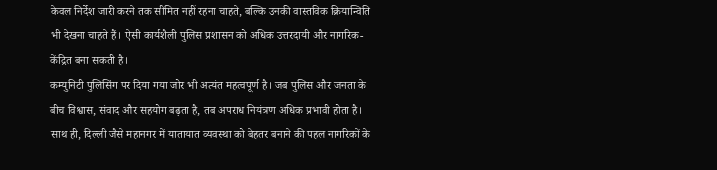केवल निर्देश जारी करने तक सीमित नहीं रहना चाहते, बल्कि उनकी वास्तविक क्रियान्विति भी देखना चाहते हैं। ऐसी कार्यशैली पुलिस प्रशासन को अधिक उत्तरदायी और नागरिक-केंद्रित बना सकती है।
कम्युनिटी पुलिसिंग पर दिया गया जोर भी अत्यंत महत्वपूर्ण है। जब पुलिस और जनता के बीच विश्वास, संवाद और सहयोग बढ़ता है, तब अपराध नियंत्रण अधिक प्रभावी होता है। साथ ही, दिल्ली जैसे महानगर में यातायात व्यवस्था को बेहतर बनाने की पहल नागरिकों के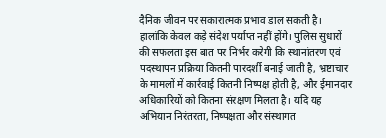दैनिक जीवन पर सकारात्मक प्रभाव डाल सकती है। हालांकि केवल कड़े संदेश पर्याप्त नहीं होंगे। पुलिस सुधारों की सफलता इस बात पर निर्भर करेगी कि स्थानांतरण एवं पदस्थापन प्रक्रिया कितनी पारदर्शी बनाई जाती है, भ्रष्टाचार के मामलों में कार्रवाई कितनी निष्पक्ष होती है, और ईमानदार अधिकारियों को कितना संरक्षण मिलता है। यदि यह अभियान निरंतरता, निष्पक्षता और संस्थागत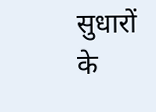सुधारों के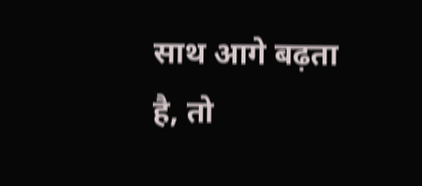साथ आगे बढ़ता है, तो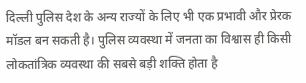दिल्ली पुलिस देश के अन्य राज्यों के लिए भी एक प्रभावी और प्रेरक मॉडल बन सकती है। पुलिस व्यवस्था में जनता का विश्वास ही किसी लोकतांत्रिक व्यवस्था की सबसे बड़ी शक्ति होता है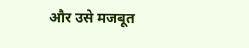और उसे मजबूत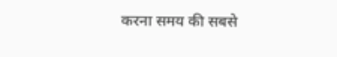करना समय की सबसे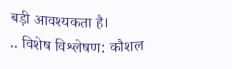बड़ी आवश्यकता है।
.. विशेष विश्लेषण: कौशल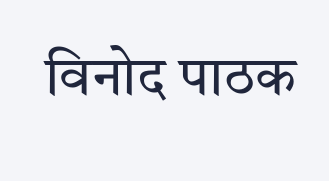विनोद पाठक